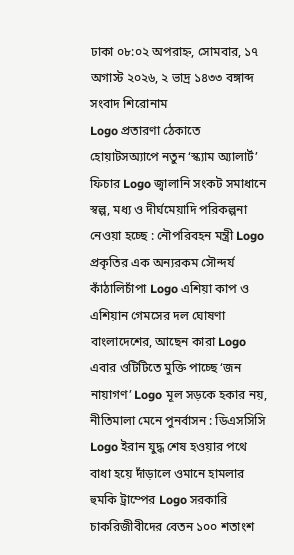ঢাকা ০৮:০২ অপরাহ্ন, সোমবার, ১৭ অগাস্ট ২০২৬, ২ ভাদ্র ১৪৩৩ বঙ্গাব্দ
সংবাদ শিরোনাম
Logo প্রতারণা ঠেকাতে হোয়াটসঅ্যাপে নতুন ‘স্ক্যাম অ্যালার্ট’ ফিচার Logo জ্বালানি সংকট সমাধানে স্বল্প, মধ্য ও দীর্ঘমেয়াদি পরিকল্পনা নেওয়া হচ্ছে : নৌপরিবহন মন্ত্রী Logo প্রকৃতির এক অন্যরকম সৌন্দর্য কাঁঠালিচাঁপা Logo এশিয়া কাপ ও এশিয়ান গেমসের দল ঘোষণা বাংলাদেশের, আছেন কারা Logo এবার ওটিটিতে মুক্তি পাচ্ছে ‘জন নায়াগণ’ Logo মূল সড়কে হকার নয়, নীতিমালা মেনে পুনর্বাসন : ডিএসসিসি Logo ইরান যুদ্ধ শেষ হওয়ার পথে বাধা হয়ে দাঁড়ালে ওমানে হামলার হুমকি ট্রাম্পের Logo সরকারি চাকরিজীবীদের বেতন ১০০ শতাংশ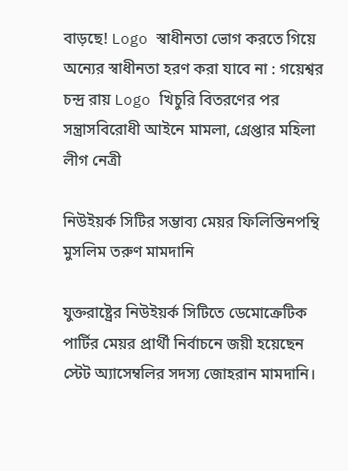বাড়ছে! Logo স্বাধীনতা ভোগ করতে গিয়ে অন্যের স্বাধীনতা হরণ করা যাবে না : গয়েশ্বর চন্দ্র রায় Logo খিচুরি বিতরণের পর সন্ত্রাসবিরোধী আইনে মামলা, গ্রেপ্তার মহিলা লীগ নেত্রী

নিউইয়র্ক সিটির সম্ভাব্য মেয়র ফিলিস্তিনপন্থি মুসলিম তরুণ মামদানি

যুক্তরাষ্ট্রের নিউইয়র্ক সিটিতে ডেমোক্রেটিক পার্টির মেয়র প্রার্থী নির্বাচনে জয়ী হয়েছেন স্টেট অ্যাসেম্বলির সদস্য জোহরান মামদানি।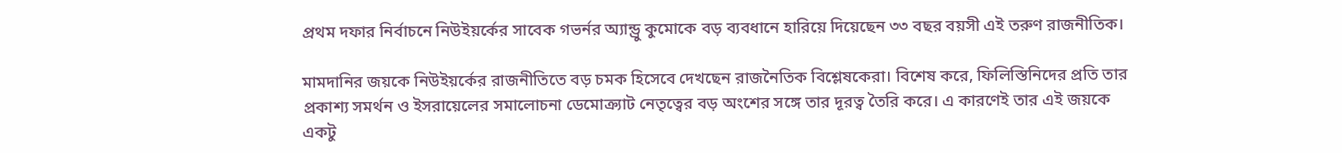প্রথম দফার নির্বাচনে নিউইয়র্কের সাবেক গভর্নর অ্যান্ড্রু কুমোকে বড় ব্যবধানে হারিয়ে দিয়েছেন ৩৩ বছর বয়সী এই তরুণ রাজনীতিক।

মামদানির জয়কে নিউইয়র্কের রাজনীতিতে বড় চমক হিসেবে দেখছেন রাজনৈতিক বিশ্লেষকেরা। বিশেষ করে, ফিলিস্তিনিদের প্রতি তার প্রকাশ্য সমর্থন ও ইসরায়েলের সমালোচনা ডেমোক্র্যাট নেতৃত্বের বড় অংশের সঙ্গে তার দূরত্ব তৈরি করে। এ কারণেই তার এই জয়কে একটু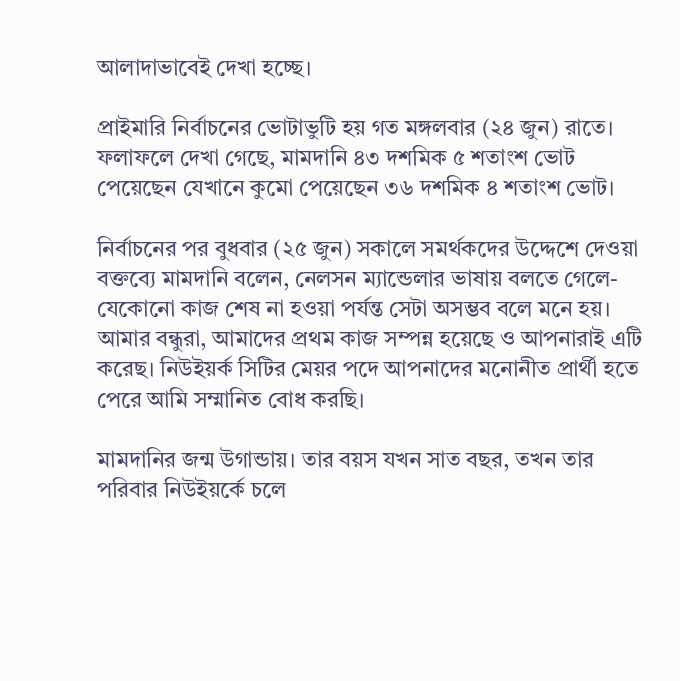আলাদাভাবেই দেখা হচ্ছে।

প্রাইমারি নির্বাচনের ভোটাভুটি হয় গত মঙ্গলবার (২৪ জুন) রাতে। ফলাফলে দেখা গেছে, মামদানি ৪৩ দশমিক ৫ শতাংশ ভোট পেয়েছেন যেখানে কুমো পেয়েছেন ৩৬ দশমিক ৪ শতাংশ ভোট।

নির্বাচনের পর বুধবার (২৫ জুন) সকালে সমর্থকদের উদ্দেশে দেওয়া বক্তব্যে মামদানি বলেন, নেলসন ম্যান্ডেলার ভাষায় বলতে গেলে- যেকোনো কাজ শেষ না হওয়া পর্যন্ত সেটা অসম্ভব বলে মনে হয়। আমার বন্ধুরা, আমাদের প্রথম কাজ সম্পন্ন হয়েছে ও আপনারাই এটি করেছ। নিউইয়র্ক সিটির মেয়র পদে আপনাদের মনোনীত প্রার্থী হতে পেরে আমি সম্মানিত বোধ করছি।

মামদানির জন্ম উগান্ডায়। তার বয়স যখন সাত বছর, তখন তার পরিবার নিউইয়র্কে চলে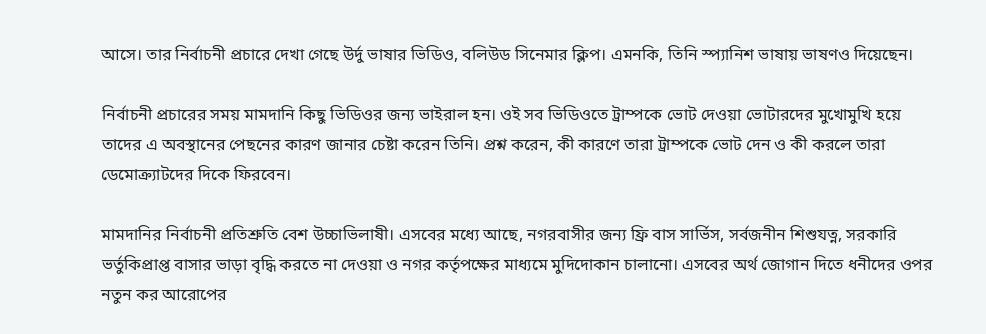আসে। তার নির্বাচনী প্রচারে দেখা গেছে উর্দু ভাষার ভিডিও, বলিউড সিনেমার ক্লিপ। এমনকি, তিনি স্প্যানিশ ভাষায় ভাষণও দিয়েছেন।

নির্বাচনী প্রচারের সময় মামদানি কিছু ভিডিওর জন্য ভাইরাল হন। ওই সব ভিডিওতে ট্রাম্পকে ভোট দেওয়া ভোটারদের মুখোমুখি হয়ে তাদের এ অবস্থানের পেছনের কারণ জানার চেষ্টা করেন তিনি। প্রশ্ন করেন, কী কারণে তারা ট্রাম্পকে ভোট দেন ও কী করলে তারা ডেমোক্র্যাটদের দিকে ফিরবেন।

মামদানির নির্বাচনী প্রতিশ্রুতি বেশ উচ্চাভিলাষী। এসবের মধ্যে আছে, নগরবাসীর জন্য ফ্রি বাস সার্ভিস, সর্বজনীন শিশুযত্ন, সরকারি ভর্তুকিপ্রাপ্ত বাসার ভাড়া বৃদ্ধি করতে না দেওয়া ও নগর কর্তৃপক্ষের মাধ্যমে মুদিদোকান চালানো। এসবের অর্থ জোগান দিতে ধনীদের ওপর নতুন কর আরোপের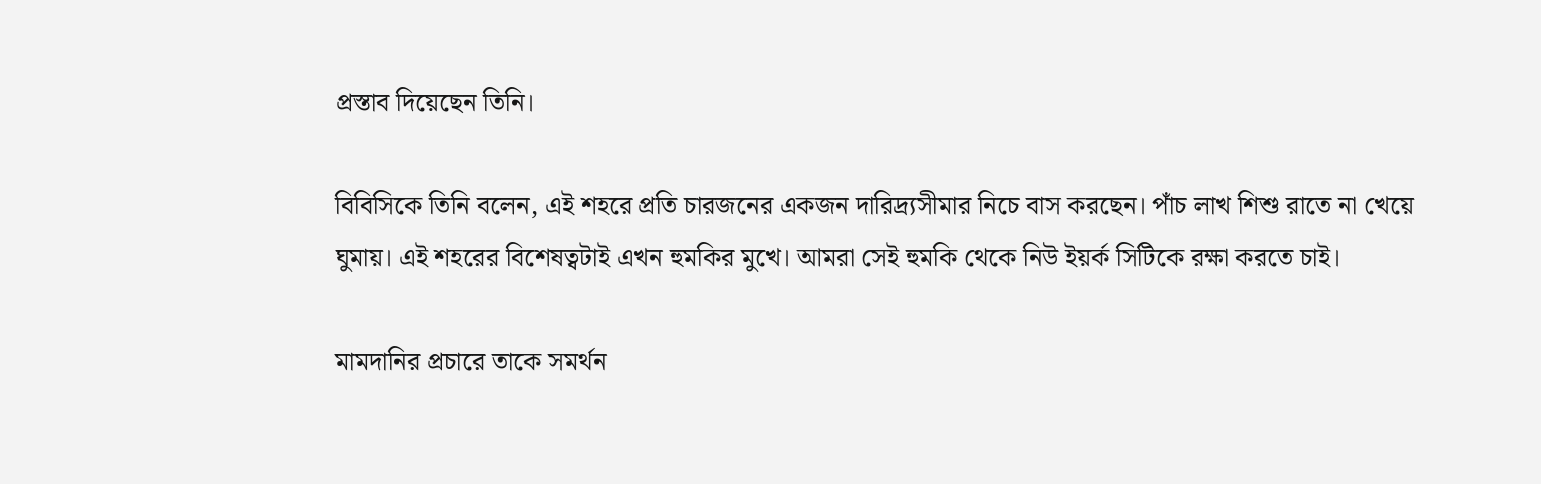প্রস্তাব দিয়েছেন তিনি।

বিবিসিকে তিনি বলেন, এই শহরে প্রতি চারজনের একজন দারিদ্র্যসীমার নিচে বাস করছেন। পাঁচ লাখ শিশু রাতে না খেয়ে ঘুমায়। এই শহরের বিশেষত্বটাই এখন হুমকির মুখে। আমরা সেই হুমকি থেকে নিউ ইয়র্ক সিটিকে রক্ষা করতে চাই।

মামদানির প্রচারে তাকে সমর্থন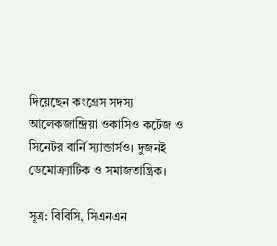দিয়েছেন কংগ্রেস সদস্য আলেকজান্দ্রিয়া ওকাসিও কর্টেজ ও সিনেটর বার্নি স্যান্ডার্সও। দুজনই ডেমোক্র্যাটিক ও সমাজতান্ত্রিক।

সূত্র: বিবিসি, সিএনএন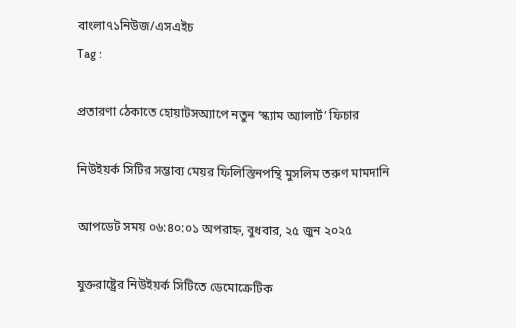বাংলা৭১নিউজ/এসএইচ
Tag :

প্রতারণা ঠেকাতে হোয়াটসঅ্যাপে নতুন ‘স্ক্যাম অ্যালার্ট’ ফিচার

নিউইয়র্ক সিটির সম্ভাব্য মেয়র ফিলিস্তিনপন্থি মুসলিম তরুণ মামদানি

আপডেট সময় ০৬:৪০:০১ অপরাহ্ন, বুধবার, ২৫ জুন ২০২৫

যুক্তরাষ্ট্রের নিউইয়র্ক সিটিতে ডেমোক্রেটিক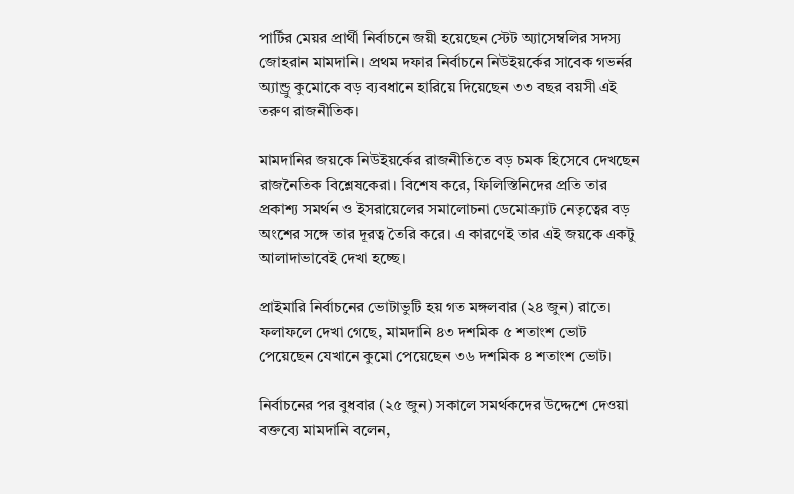পার্টির মেয়র প্রার্থী নির্বাচনে জয়ী হয়েছেন স্টেট অ্যাসেম্বলির সদস্য জোহরান মামদানি। প্রথম দফার নির্বাচনে নিউইয়র্কের সাবেক গভর্নর অ্যান্ড্রু কুমোকে বড় ব্যবধানে হারিয়ে দিয়েছেন ৩৩ বছর বয়সী এই তরুণ রাজনীতিক।

মামদানির জয়কে নিউইয়র্কের রাজনীতিতে বড় চমক হিসেবে দেখছেন রাজনৈতিক বিশ্লেষকেরা। বিশেষ করে, ফিলিস্তিনিদের প্রতি তার প্রকাশ্য সমর্থন ও ইসরায়েলের সমালোচনা ডেমোক্র্যাট নেতৃত্বের বড় অংশের সঙ্গে তার দূরত্ব তৈরি করে। এ কারণেই তার এই জয়কে একটু আলাদাভাবেই দেখা হচ্ছে।

প্রাইমারি নির্বাচনের ভোটাভুটি হয় গত মঙ্গলবার (২৪ জুন) রাতে। ফলাফলে দেখা গেছে, মামদানি ৪৩ দশমিক ৫ শতাংশ ভোট পেয়েছেন যেখানে কুমো পেয়েছেন ৩৬ দশমিক ৪ শতাংশ ভোট।

নির্বাচনের পর বুধবার (২৫ জুন) সকালে সমর্থকদের উদ্দেশে দেওয়া বক্তব্যে মামদানি বলেন,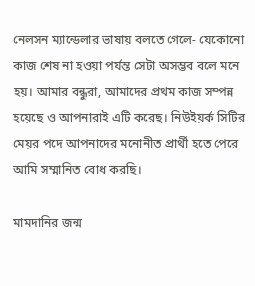নেলসন ম্যান্ডেলার ভাষায় বলতে গেলে- যেকোনো কাজ শেষ না হওয়া পর্যন্ত সেটা অসম্ভব বলে মনে হয়। আমার বন্ধুরা, আমাদের প্রথম কাজ সম্পন্ন হয়েছে ও আপনারাই এটি করেছ। নিউইয়র্ক সিটির মেয়র পদে আপনাদের মনোনীত প্রার্থী হতে পেরে আমি সম্মানিত বোধ করছি।

মামদানির জন্ম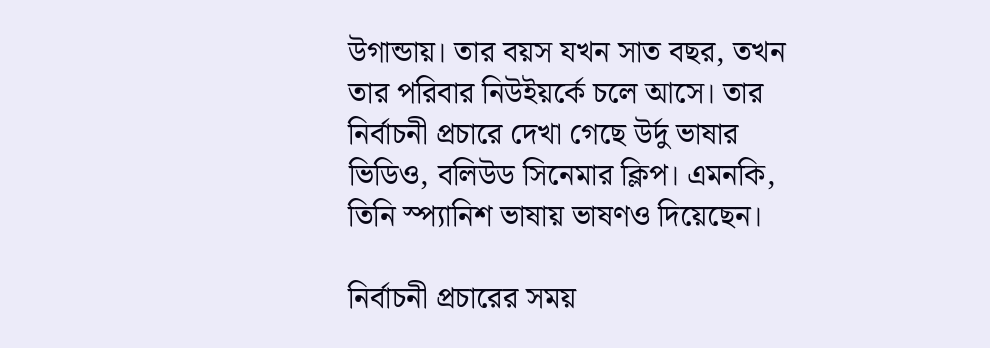উগান্ডায়। তার বয়স যখন সাত বছর, তখন তার পরিবার নিউইয়র্কে চলে আসে। তার নির্বাচনী প্রচারে দেখা গেছে উর্দু ভাষার ভিডিও, বলিউড সিনেমার ক্লিপ। এমনকি, তিনি স্প্যানিশ ভাষায় ভাষণও দিয়েছেন।

নির্বাচনী প্রচারের সময়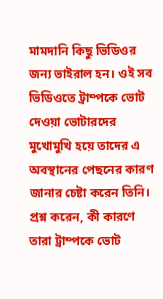মামদানি কিছু ভিডিওর জন্য ভাইরাল হন। ওই সব ভিডিওতে ট্রাম্পকে ভোট দেওয়া ভোটারদের মুখোমুখি হয়ে তাদের এ অবস্থানের পেছনের কারণ জানার চেষ্টা করেন তিনি। প্রশ্ন করেন, কী কারণে তারা ট্রাম্পকে ভোট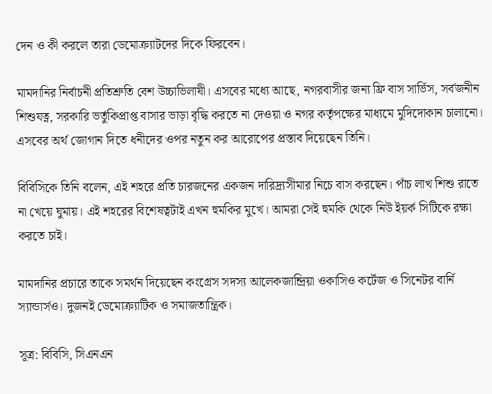দেন ও কী করলে তারা ডেমোক্র্যাটদের দিকে ফিরবেন।

মামদানির নির্বাচনী প্রতিশ্রুতি বেশ উচ্চাভিলাষী। এসবের মধ্যে আছে, নগরবাসীর জন্য ফ্রি বাস সার্ভিস, সর্বজনীন শিশুযত্ন, সরকারি ভর্তুকিপ্রাপ্ত বাসার ভাড়া বৃদ্ধি করতে না দেওয়া ও নগর কর্তৃপক্ষের মাধ্যমে মুদিদোকান চালানো। এসবের অর্থ জোগান দিতে ধনীদের ওপর নতুন কর আরোপের প্রস্তাব দিয়েছেন তিনি।

বিবিসিকে তিনি বলেন, এই শহরে প্রতি চারজনের একজন দারিদ্র্যসীমার নিচে বাস করছেন। পাঁচ লাখ শিশু রাতে না খেয়ে ঘুমায়। এই শহরের বিশেষত্বটাই এখন হুমকির মুখে। আমরা সেই হুমকি থেকে নিউ ইয়র্ক সিটিকে রক্ষা করতে চাই।

মামদানির প্রচারে তাকে সমর্থন দিয়েছেন কংগ্রেস সদস্য আলেকজান্দ্রিয়া ওকাসিও কর্টেজ ও সিনেটর বার্নি স্যান্ডার্সও। দুজনই ডেমোক্র্যাটিক ও সমাজতান্ত্রিক।

সূত্র: বিবিসি, সিএনএন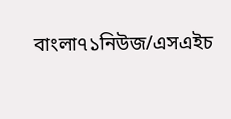বাংলা৭১নিউজ/এসএইচ